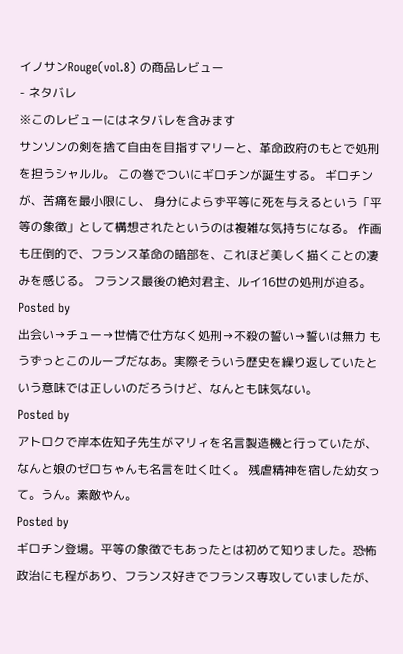イノサンRouge(vol.8) の商品レビュー
- ネタバレ
※このレビューにはネタバレを含みます
サンソンの剣を捨て自由を目指すマリーと、革命政府のもとで処刑を担うシャルル。 この巻でついにギロチンが誕生する。 ギロチンが、苦痛を最小限にし、 身分によらず平等に死を与えるという「平等の象徴」として構想されたというのは複雑な気持ちになる。 作画も圧倒的で、フランス革命の暗部を、これほど美しく描くことの凄みを感じる。 フランス最後の絶対君主、ルイ16世の処刑が迫る。
Posted by
出会い→チュー→世情で仕方なく処刑→不殺の誓い→誓いは無力 もうずっとこのループだなあ。実際そういう歴史を繰り返していたという意味では正しいのだろうけど、なんとも味気ない。
Posted by
アトロクで岸本佐知子先生がマリィを名言製造機と行っていたが、 なんと娘のゼロちゃんも名言を吐く吐く。 残虐精神を宿した幼女って。うん。素敵やん。
Posted by
ギロチン登場。平等の象徴でもあったとは初めて知りました。恐怖政治にも程があり、フランス好きでフランス専攻していましたが、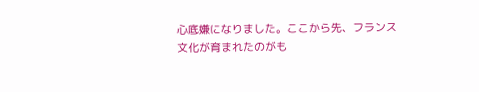心底嫌になりました。ここから先、フランス文化が育まれたのがも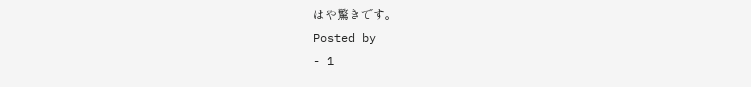はや驚きです。
Posted by
- 1